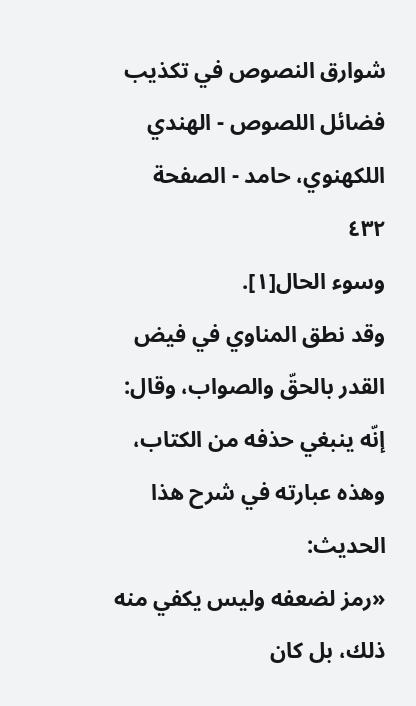شوارق النصوص في تكذيب فضائل اللصوص - الهندي اللكهنوي، حامد - الصفحة ٤٣٢
وسوء الحال[١].
وقد نطق المناوي في فيض القدر بالحقّ والصواب، وقال: إنّه ينبغي حذفه من الكتاب، وهذه عبارته في شرح هذا الحديث:
«رمز لضعفه وليس يكفي منه ذلك، بل كان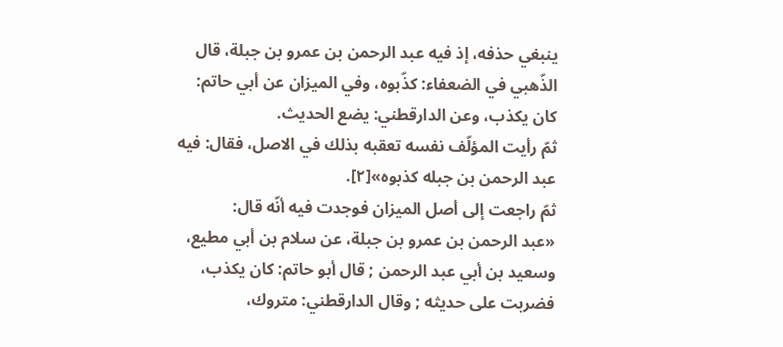ينبغي حذفه، إذ فيه عبد الرحمن بن عمرو بن جبلة، قال الذّهبي في الضعفاء: كذّبوه، وفي الميزان عن أبي حاتم: كان يكذب، وعن الدارقطني: يضع الحديث.
ثمّ رأيت المؤلّف نفسه تعقبه بذلك في الاصل، فقال: فيه عبد الرحمن بن جبله كذبوه»[٢].
ثمّ راجعت إلى أصل الميزان فوجدت فيه أنّه قال:
«عبد الرحمن بن عمرو بن جبلة، عن سلام بن أبي مطيع، وسعيد بن أبي عبد الرحمن ; قال أبو حاتم: كان يكذب، فضربت على حديثه ; وقال الدارقطني: متروك،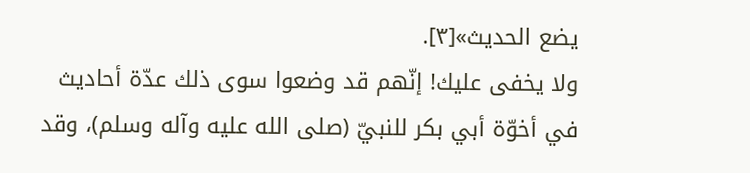يضع الحديث»[٣].
ولا يخفى عليك! إنّهم قد وضعوا سوى ذلك عدّة أحاديث في أخوّة أبي بكر للنبيّ (صلى الله عليه وآله وسلم)، وقد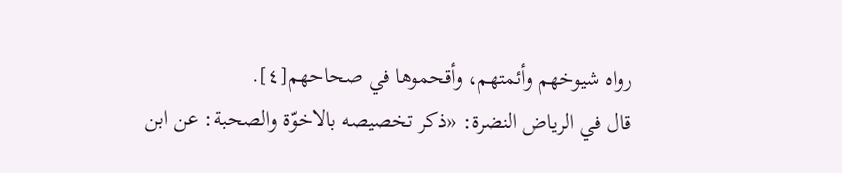رواه شيوخهم وأئمتهم، وأقحموها في صحاحهم[٤].
قال في الرياض النضرة: «ذكر تخصيصه بالاخوّة والصحبة: عن ابن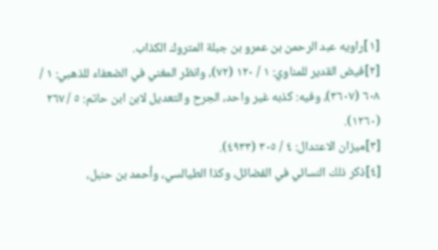[١]راويه عبد الرحمن بن عمرو بن جبلة المتروك الكذاب.
[٢]فيض القدير للمناوي: ١ / ١٢٠ (٧٢)، وانظر المغني في الضعفاء للذهبي: ١ / ٦٠٨ (٣٦٠٧)، وفيه: كذبه غير واحد، الجرح والتعديل لابن ابن حاتم: ٥ / ٢٦٧ (١٢٦٠).
[٣]ميزان الاعتدال: ٤ / ٣٠٥ (٤٩٣٣).
[٤]ذكر ذلك النسائي في الفضائل، وكذا الطيالسي، وأحمد بن حنبل،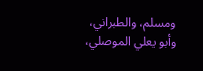ومسلم، والطبراني، وأبو يعلي الموصلي،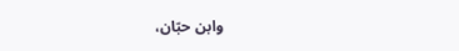وابن حبّان،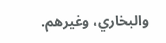والبخاري، وغيرهم.